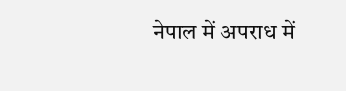नेपाल में अपराध में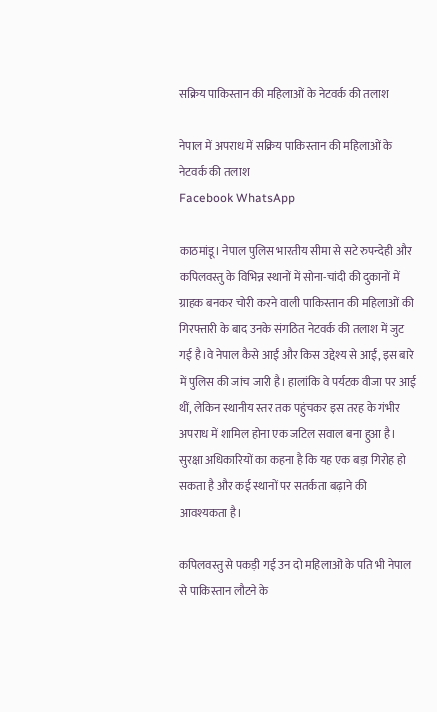सक्रिय पाकिस्तान की महिलाओं के नेटवर्क की तलाश

नेपाल में अपराध में सक्रिय पाकिस्तान की महिलाओं के नेटवर्क की तलाश
Facebook WhatsApp

काठमांडू। नेपाल पुलिस भारतीय सीमा से सटे रुपन्देही और कपिलवस्तु के विभिन्न स्थानों में सोना-चांदी की दुकानों में ग्राहक बनकर चोरी करने वाली पाकिस्तान की महिलाओं की गिरफ्तारी के बाद उनके संगठित नेटवर्क की तलाश में जुट गई है।वे नेपाल कैसे आईं और किस उद्देश्य से आईं, इस बारे में पुलिस की जांच जारी है। हालांकि वे पर्यटक वीजा पर आई थीं, लेकिन स्थानीय स्तर तक पहुंचकर इस तरह के गंभीर अपराध में शामिल होना एक जटिल सवाल बना हुआ है। सुरक्षा अधिकारियों का कहना है कि यह एक बड़ा गिरोह हो सकता है और कई स्थानों पर सतर्कता बढ़ाने की आवश्यकता है।

कपिलवस्तु से पकड़ी गई उन दो महिलाओं के पति भी नेपाल से पाकिस्तान लौटने के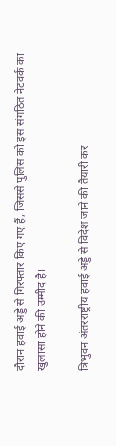दौरान हवाई अड्डे से गिरफ्तार किए गए हैं, जिससे पुलिस को इस संगठित नेटवर्क का खुलासा होने की उम्मीद है।

त्रिभुवन अंतरराष्ट्रीय हवाई अड्डे से विदेश जाने की तैयारी कर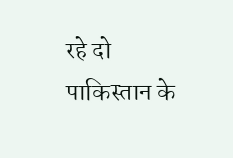रहे दो पाकिस्तान के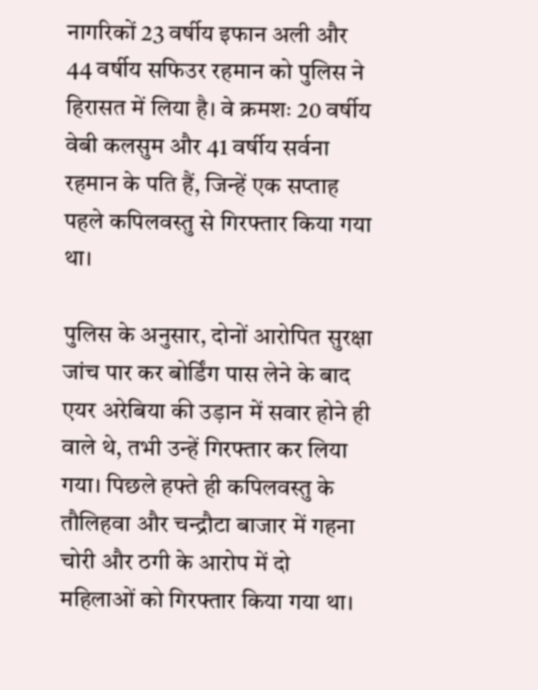नागरिकों 23 वर्षीय इफान अली और 44 वर्षीय सफिउर रहमान को पुलिस ने हिरासत में लिया है। वे क्रमशः 20 वर्षीय वेबी कलसुम और 41 वर्षीय सर्वना रहमान के पति हैं, जिन्हें एक सप्ताह पहले कपिलवस्तु से गिरफ्तार किया गया था।

पुलिस के अनुसार, दोनों आरोपित सुरक्षा जांच पार कर बोर्डिंग पास लेने के बाद एयर अरेबिया की उड़ान में सवार होने ही वाले थे, तभी उन्हें गिरफ्तार कर लिया गया। पिछले हफ्ते ही कपिलवस्तु के तौलिहवा और चन्द्रौटा बाजार में गहना चोरी और ठगी के आरोप में दो महिलाओं को गिरफ्तार किया गया था।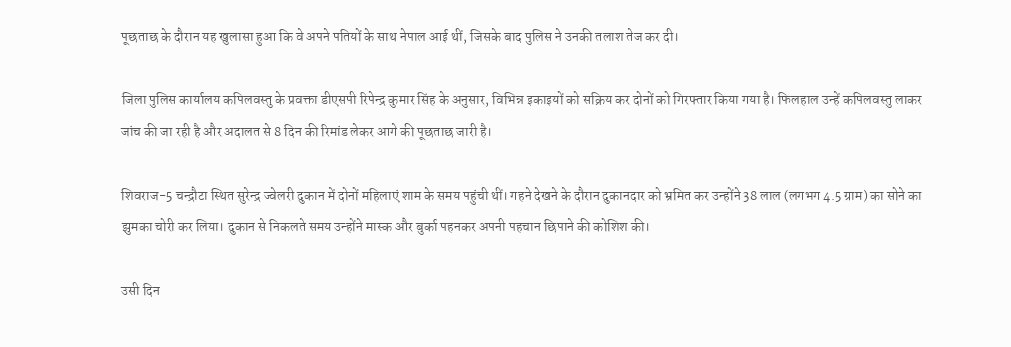पूछताछ के दौरान यह खुलासा हुआ कि वे अपने पतियों के साथ नेपाल आई थीं, जिसके बाद पुलिस ने उनकी तलाश तेज कर दी।

जिला पुलिस कार्यालय कपिलवस्तु के प्रवक्ता डीएसपी रिपेन्द्र कुमार सिंह के अनुसार, विभिन्न इकाइयों को सक्रिय कर दोनों को गिरफ्तार किया गया है। फिलहाल उन्हें कपिलवस्तु लाकर जांच की जा रही है और अदालत से 8 दिन की रिमांड लेकर आगे की पूछताछ जारी है।

शिवराज-5 चन्द्रौटा स्थित सुरेन्द्र ज्वेलरी दुकान में दोनों महिलाएं शाम के समय पहुंची थीं। गहने देखने के दौरान दुकानदार को भ्रमित कर उन्होंने 38 लाल (लगभग 4.5 ग्राम) का सोने का झुमका चोरी कर लिया। दुकान से निकलते समय उन्होंने मास्क और बुर्का पहनकर अपनी पहचान छिपाने की कोशिश की।

उसी दिन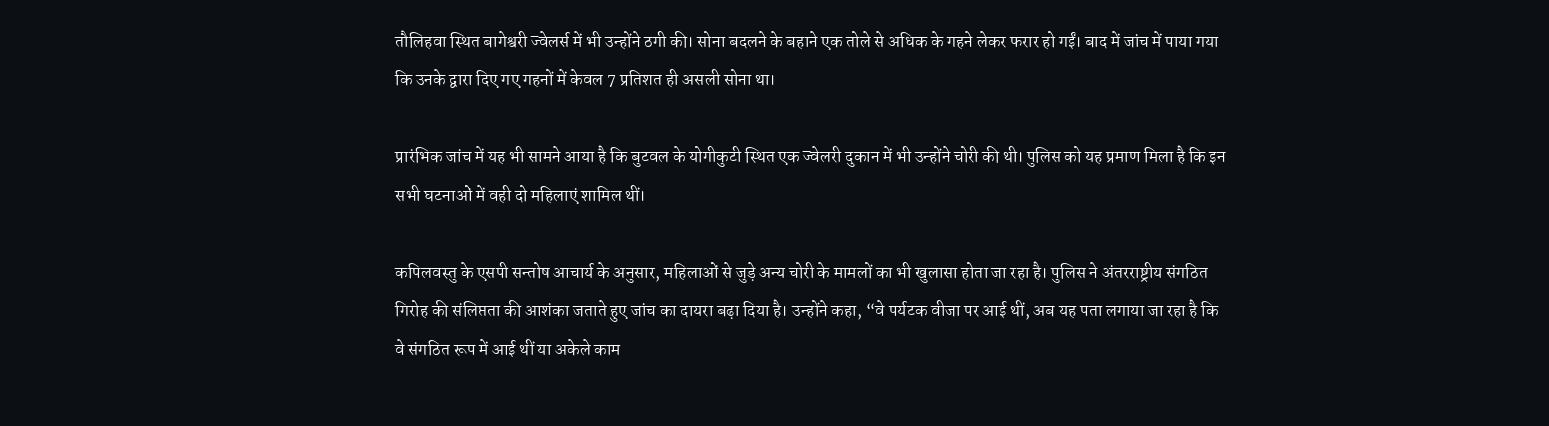तौलिहवा स्थित बागेश्वरी ज्वेलर्स में भी उन्होंने ठगी की। सोना बदलने के बहाने एक तोले से अधिक के गहने लेकर फरार हो गईं। बाद में जांच में पाया गया कि उनके द्वारा दिए गए गहनों में केवल 7 प्रतिशत ही असली सोना था।

प्रारंभिक जांच में यह भी सामने आया है कि बुटवल के योगीकुटी स्थित एक ज्वेलरी दुकान में भी उन्होंने चोरी की थी। पुलिस को यह प्रमाण मिला है कि इन सभी घटनाओं में वही दो महिलाएं शामिल थीं।

कपिलवस्तु के एसपी सन्तोष आचार्य के अनुसार, महिलाओं से जुड़े अन्य चोरी के मामलों का भी खुलासा होता जा रहा है। पुलिस ने अंतरराष्ट्रीय संगठित गिरोह की संलिप्तता की आशंका जताते हुए जांच का दायरा बढ़ा दिया है। उन्होंने कहा, “वे पर्यटक वीजा पर आई थीं, अब यह पता लगाया जा रहा है कि वे संगठित रूप में आई थीं या अकेले काम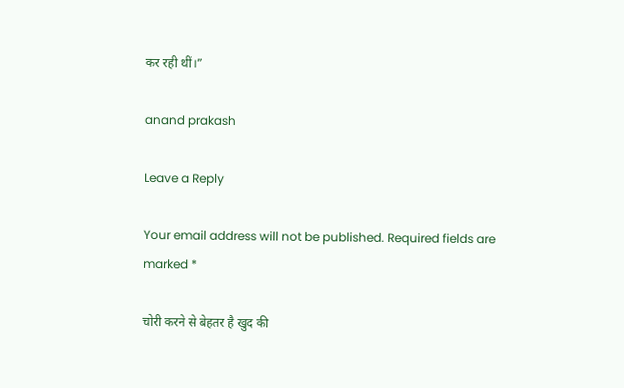कर रही थीं।”

anand prakash

Leave a Reply

Your email address will not be published. Required fields are marked *

चोरी करने से बेहतर है खुद की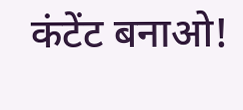कंटेंट बनाओ!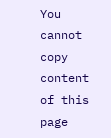You cannot copy content of this page